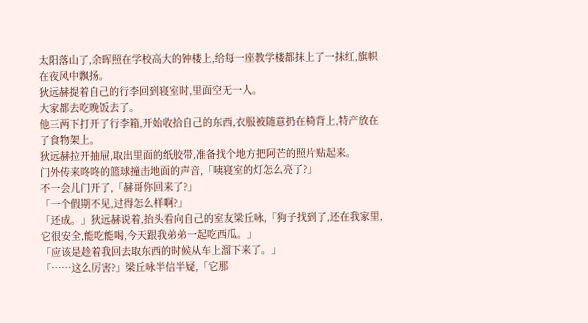太阳落山了,余晖照在学校高大的钟楼上,给每一座教学楼都抹上了一抹红,旗帜在夜风中飘扬。
狄远赫提着自己的行李回到寝室时,里面空无一人。
大家都去吃晚饭去了。
他三两下打开了行李箱,开始收拾自己的东西,衣服被随意扔在椅背上,特产放在了食物架上。
狄远赫拉开抽屉,取出里面的纸胶带,准备找个地方把阿芒的照片贴起来。
门外传来咚咚的篮球撞击地面的声音,「咦寝室的灯怎么亮了?」
不一会儿门开了,「赫哥你回来了?」
「一个假期不见,过得怎么样啊?」
「还成。」狄远赫说着,抬头看向自己的室友梁丘咏,「狗子找到了,还在我家里,它很安全,能吃能喝,今天跟我弟弟一起吃西瓜。」
「应该是趁着我回去取东西的时候从车上溜下来了。」
「……这么厉害?」梁丘咏半信半疑,「它那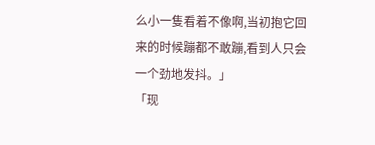么小一隻看着不像啊,当初抱它回来的时候蹦都不敢蹦,看到人只会一个劲地发抖。」
「现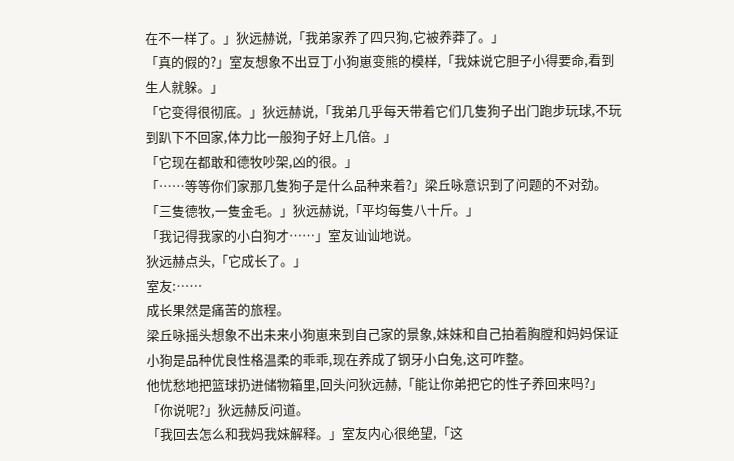在不一样了。」狄远赫说,「我弟家养了四只狗,它被养莽了。」
「真的假的?」室友想象不出豆丁小狗崽变熊的模样,「我妹说它胆子小得要命,看到生人就躲。」
「它变得很彻底。」狄远赫说,「我弟几乎每天带着它们几隻狗子出门跑步玩球,不玩到趴下不回家,体力比一般狗子好上几倍。」
「它现在都敢和德牧吵架,凶的很。」
「……等等你们家那几隻狗子是什么品种来着?」梁丘咏意识到了问题的不对劲。
「三隻德牧,一隻金毛。」狄远赫说,「平均每隻八十斤。」
「我记得我家的小白狗才……」室友讪讪地说。
狄远赫点头,「它成长了。」
室友:……
成长果然是痛苦的旅程。
梁丘咏摇头想象不出未来小狗崽来到自己家的景象,妹妹和自己拍着胸膛和妈妈保证小狗是品种优良性格温柔的乖乖,现在养成了钢牙小白兔,这可咋整。
他忧愁地把篮球扔进储物箱里,回头问狄远赫,「能让你弟把它的性子养回来吗?」
「你说呢?」狄远赫反问道。
「我回去怎么和我妈我妹解释。」室友内心很绝望,「这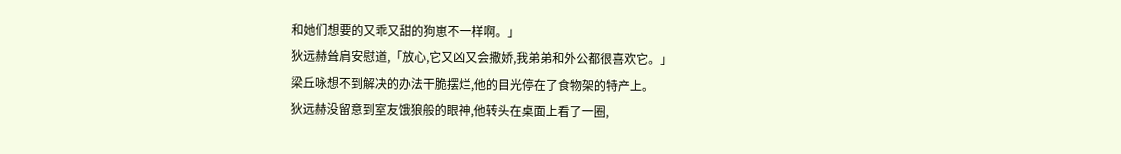和她们想要的又乖又甜的狗崽不一样啊。」
狄远赫耸肩安慰道,「放心,它又凶又会撒娇,我弟弟和外公都很喜欢它。」
梁丘咏想不到解决的办法干脆摆烂,他的目光停在了食物架的特产上。
狄远赫没留意到室友饿狼般的眼神,他转头在桌面上看了一圈,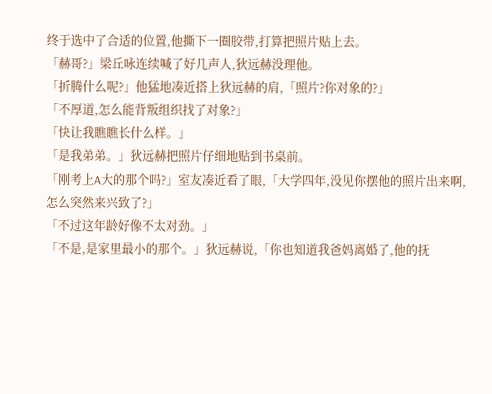终于选中了合适的位置,他撕下一圈胶带,打算把照片贴上去。
「赫哥?」梁丘咏连续喊了好几声人,狄远赫没理他。
「折腾什么呢?」他猛地凑近搭上狄远赫的肩,「照片?你对象的?」
「不厚道,怎么能背叛组织找了对象?」
「快让我瞧瞧长什么样。」
「是我弟弟。」狄远赫把照片仔细地贴到书桌前。
「刚考上A大的那个吗?」室友凑近看了眼,「大学四年,没见你摆他的照片出来啊,怎么突然来兴致了?」
「不过这年龄好像不太对劲。」
「不是,是家里最小的那个。」狄远赫说,「你也知道我爸妈离婚了,他的抚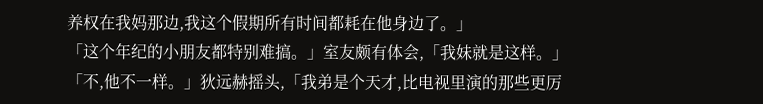养权在我妈那边,我这个假期所有时间都耗在他身边了。」
「这个年纪的小朋友都特别难搞。」室友颇有体会,「我妹就是这样。」
「不,他不一样。」狄远赫摇头,「我弟是个天才,比电视里演的那些更厉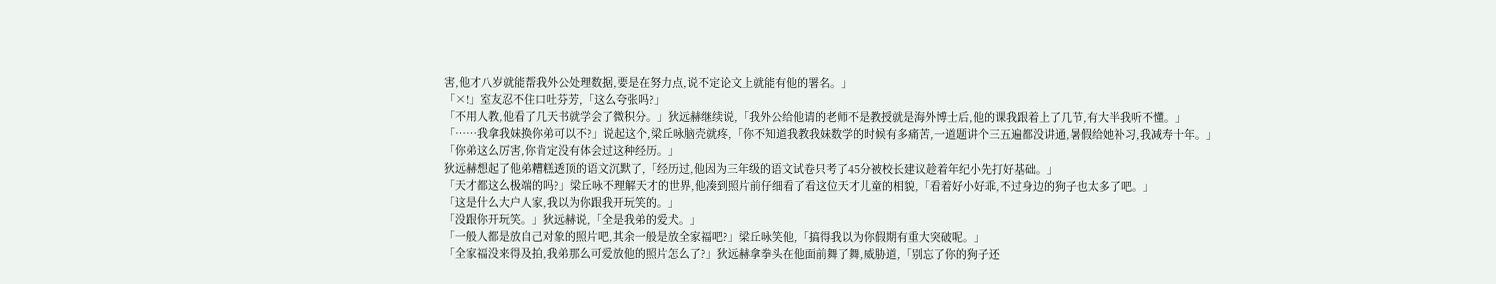害,他才八岁就能帮我外公处理数据,要是在努力点,说不定论文上就能有他的署名。」
「×!」室友忍不住口吐芬芳,「这么夸张吗?」
「不用人教,他看了几天书就学会了微积分。」狄远赫继续说,「我外公给他请的老师不是教授就是海外博士后,他的课我跟着上了几节,有大半我听不懂。」
「……我拿我妹换你弟可以不?」说起这个,梁丘咏脑壳就疼,「你不知道我教我妹数学的时候有多痛苦,一道题讲个三五遍都没讲通,暑假给她补习,我减寿十年。」
「你弟这么厉害,你肯定没有体会过这种经历。」
狄远赫想起了他弟糟糕透顶的语文沉默了,「经历过,他因为三年级的语文试卷只考了45分被校长建议趁着年纪小先打好基础。」
「天才都这么极端的吗?」梁丘咏不理解天才的世界,他凑到照片前仔细看了看这位天才儿童的相貌,「看着好小好乖,不过身边的狗子也太多了吧。」
「这是什么大户人家,我以为你跟我开玩笑的。」
「没跟你开玩笑。」狄远赫说,「全是我弟的爱犬。」
「一般人都是放自己对象的照片吧,其余一般是放全家福吧?」梁丘咏笑他,「搞得我以为你假期有重大突破呢。」
「全家福没来得及拍,我弟那么可爱放他的照片怎么了?」狄远赫拿拳头在他面前舞了舞,威胁道,「别忘了你的狗子还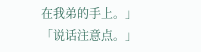在我弟的手上。」
「说话注意点。」